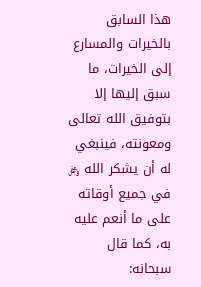هذا السابق بالخيرات والمسارع إلى الخيرات، ما سبق إليها إلا بتوفيق الله تعالى ومعونته، فينبغي له أن يشكر الله ﷿ في جميع أوقاته على ما أنعم عليه به، كما قال سبحانه: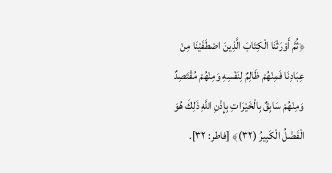﴿ثُمَّ أَوْرَثْنَا الْكِتَابَ الَّذِينَ اصْطَفَيْنَا مِنْ عِبَادِنَا فَمِنْهُمْ ظَالِمٌ لِنَفْسِهِ وَمِنْهُمْ مُقْتَصِدٌ وَمِنْهُمْ سَابِقٌ بِالْخَيْرَاتِ بِإِذْنِ اللَّهِ ذَلِكَ هُوَ الْفَضْلُ الْكَبِيرُ (٣٢)﴾ [فاطر: ٣٢].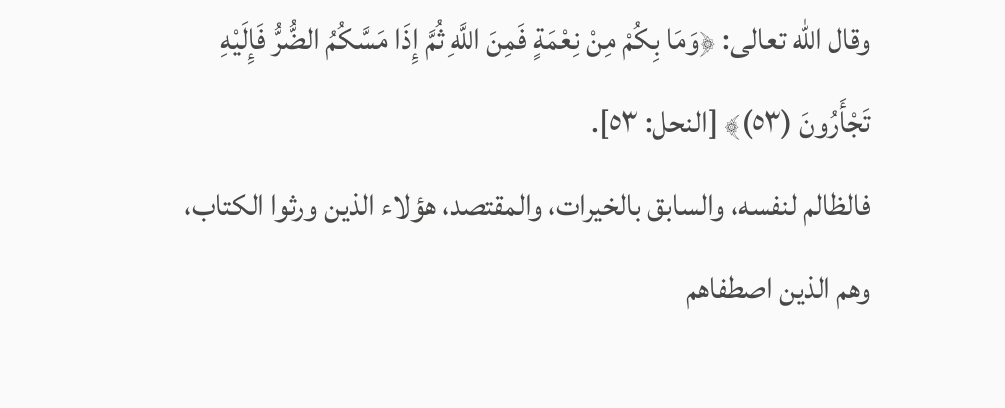وقال الله تعالى: ﴿وَمَا بِكُمْ مِنْ نِعْمَةٍ فَمِنَ اللَّهِ ثُمَّ إِذَا مَسَّكُمُ الضُّرُّ فَإِلَيْهِ تَجْأَرُونَ (٥٣)﴾ [النحل: ٥٣].
فالظالم لنفسه، والسابق بالخيرات، والمقتصد، هؤلاء الذين ورثوا الكتاب، وهم الذين اصطفاهم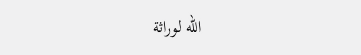الله لوراثة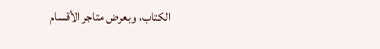الكتاب، وبعرض متاجر الأقسام